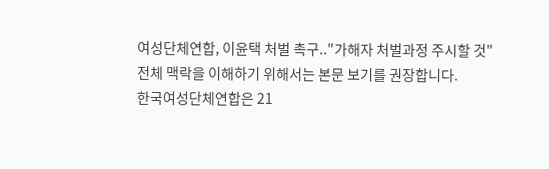여성단체연합, 이윤택 처벌 촉구.."가해자 처벌과정 주시할 것"
전체 맥락을 이해하기 위해서는 본문 보기를 권장합니다.
한국여성단체연합은 21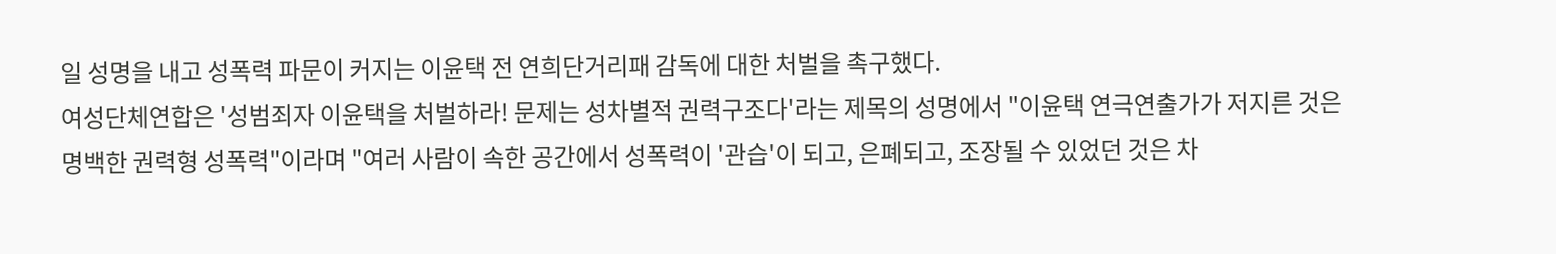일 성명을 내고 성폭력 파문이 커지는 이윤택 전 연희단거리패 감독에 대한 처벌을 촉구했다.
여성단체연합은 '성범죄자 이윤택을 처벌하라! 문제는 성차별적 권력구조다'라는 제목의 성명에서 "이윤택 연극연출가가 저지른 것은 명백한 권력형 성폭력"이라며 "여러 사람이 속한 공간에서 성폭력이 '관습'이 되고, 은폐되고, 조장될 수 있었던 것은 차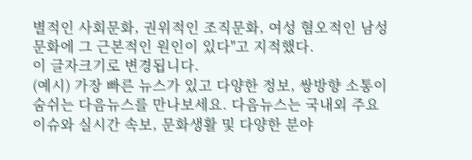별적인 사회문화, 권위적인 조직문화, 여성 혐오적인 남성문화에 그 근본적인 원인이 있다"고 지적했다.
이 글자크기로 변경됩니다.
(예시) 가장 빠른 뉴스가 있고 다양한 정보, 쌍방향 소통이 숨쉬는 다음뉴스를 만나보세요. 다음뉴스는 국내외 주요이슈와 실시간 속보, 문화생활 및 다양한 분야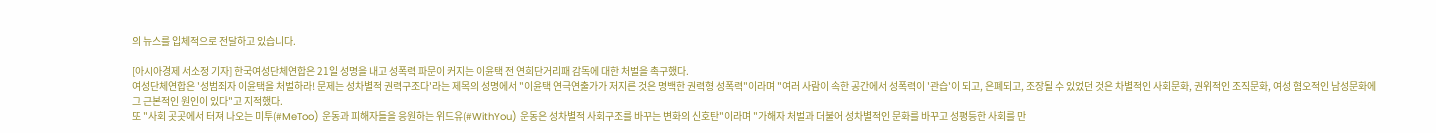의 뉴스를 입체적으로 전달하고 있습니다.

[아시아경제 서소정 기자] 한국여성단체연합은 21일 성명을 내고 성폭력 파문이 커지는 이윤택 전 연희단거리패 감독에 대한 처벌을 촉구했다.
여성단체연합은 '성범죄자 이윤택을 처벌하라! 문제는 성차별적 권력구조다'라는 제목의 성명에서 "이윤택 연극연출가가 저지른 것은 명백한 권력형 성폭력"이라며 "여러 사람이 속한 공간에서 성폭력이 '관습'이 되고, 은폐되고, 조장될 수 있었던 것은 차별적인 사회문화, 권위적인 조직문화, 여성 혐오적인 남성문화에 그 근본적인 원인이 있다"고 지적했다.
또 "사회 곳곳에서 터져 나오는 미투(#MeToo) 운동과 피해자들을 응원하는 위드유(#WithYou) 운동은 성차별적 사회구조를 바꾸는 변화의 신호탄"이라며 "가해자 처벌과 더불어 성차별적인 문화를 바꾸고 성평등한 사회를 만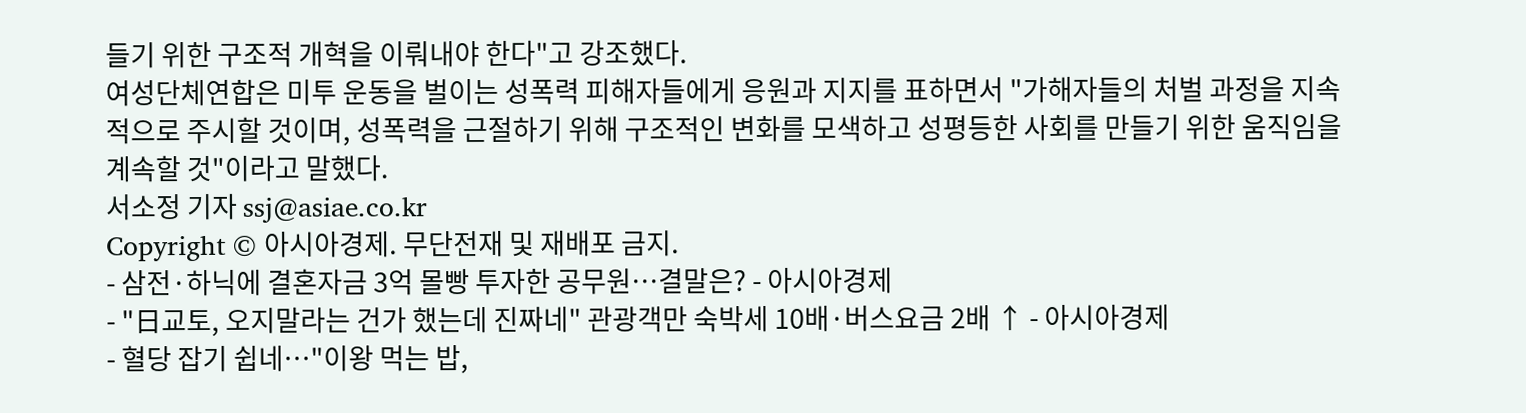들기 위한 구조적 개혁을 이뤄내야 한다"고 강조했다.
여성단체연합은 미투 운동을 벌이는 성폭력 피해자들에게 응원과 지지를 표하면서 "가해자들의 처벌 과정을 지속적으로 주시할 것이며, 성폭력을 근절하기 위해 구조적인 변화를 모색하고 성평등한 사회를 만들기 위한 움직임을 계속할 것"이라고 말했다.
서소정 기자 ssj@asiae.co.kr
Copyright © 아시아경제. 무단전재 및 재배포 금지.
- 삼전·하닉에 결혼자금 3억 몰빵 투자한 공무원…결말은? - 아시아경제
- "日교토, 오지말라는 건가 했는데 진짜네" 관광객만 숙박세 10배·버스요금 2배 ↑ - 아시아경제
- 혈당 잡기 쉽네…"이왕 먹는 밥,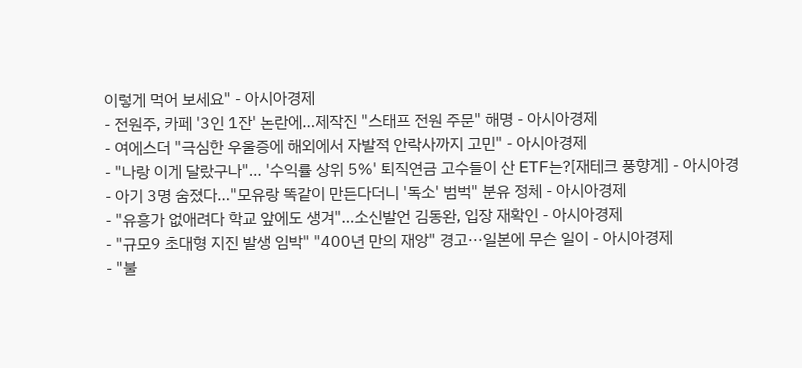이렇게 먹어 보세요" - 아시아경제
- 전원주, 카페 '3인 1잔' 논란에…제작진 "스태프 전원 주문" 해명 - 아시아경제
- 여에스더 "극심한 우울증에 해외에서 자발적 안락사까지 고민" - 아시아경제
- "나랑 이게 달랐구나"… '수익률 상위 5%' 퇴직연금 고수들이 산 ETF는?[재테크 풍향계] - 아시아경
- 아기 3명 숨졌다…"모유랑 똑같이 만든다더니 '독소' 범벅" 분유 정체 - 아시아경제
- "유흥가 없애려다 학교 앞에도 생겨"…소신발언 김동완, 입장 재확인 - 아시아경제
- "규모9 초대형 지진 발생 임박" "400년 만의 재앙" 경고···일본에 무슨 일이 - 아시아경제
- "불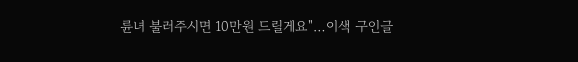륜녀 불러주시면 10만원 드릴게요"…이색 구인글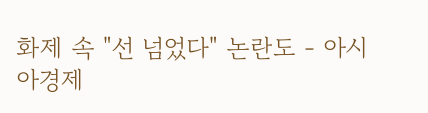화제 속 "선 넘었다" 논란도 - 아시아경제